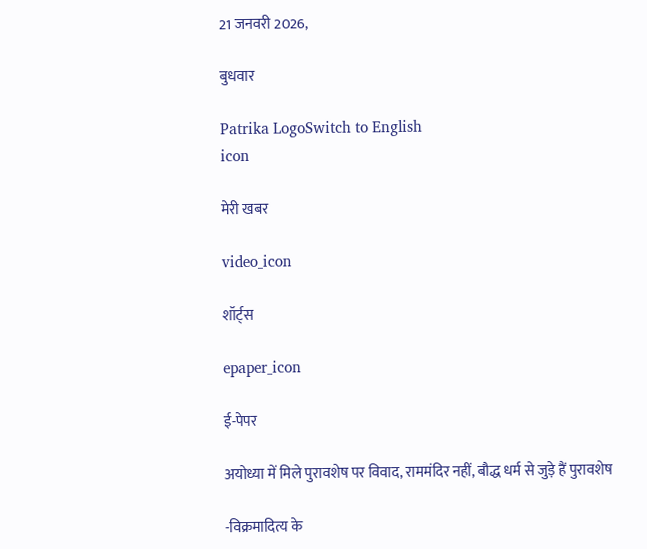21 जनवरी 2026,

बुधवार

Patrika LogoSwitch to English
icon

मेरी खबर

video_icon

शॉर्ट्स

epaper_icon

ई-पेपर

अयोध्या में मिले पुरावशेष पर विवाद, राममंदिर नहीं, बौद्ध धर्म से जुड़े हैं पुरावशेष

-विक्रमादित्य के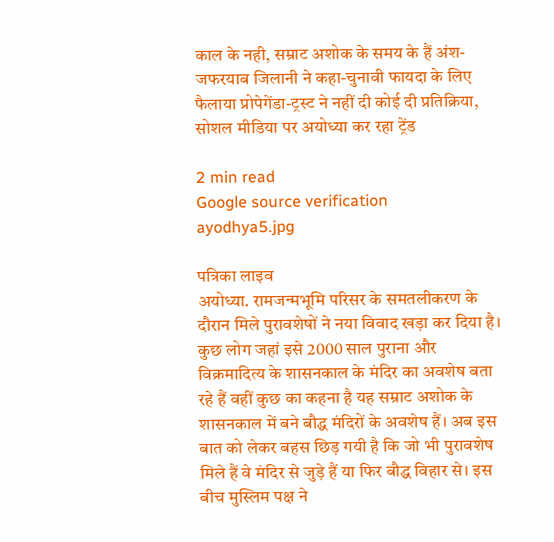काल के नही, सम्राट अशोक के समय के हैं अंश-जफरयाब जिलानी ने कहा-चुनावी फायदा के लिए फैलाया प्रोपेगेंडा-ट्रस्ट ने नहीं दी कोई दी प्रतिक्रिया, सोशल मीडिया पर अयोध्या कर रहा ट्रेंड

2 min read
Google source verification
ayodhya5.jpg

पत्रिका लाइव
अयोध्या. रामजन्मभूमि परिसर के समतलीकरण के दौरान मिले पुरावशेषों ने नया विवाद खड़ा कर दिया है। कुछ लोग जहां इसे 2000 साल पुराना और विक्रमादित्य के शासनकाल के मंदिर का अवशेष बता रहे हैं वहीं कुछ का कहना है यह सम्राट अशोक के शासनकाल में बने बौद्ध मंदिरों के अवशेष हैं। अब इस बात को लेकर बहस छिड़ गयी है कि जो भी पुरावशेष मिले हैं वे मंदिर से जुड़े हैं या फिर बौद्ध विहार से। इस बीच मुस्लिम पक्ष ने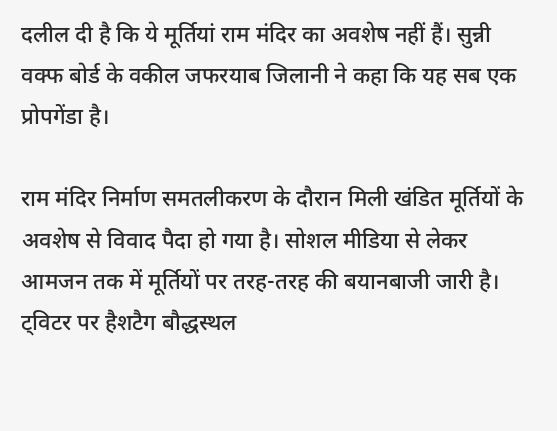दलील दी है कि ये मूर्तियां राम मंदिर का अवशेष नहीं हैं। सुन्नी वक्फ बोर्ड के वकील जफरयाब जिलानी ने कहा कि यह सब एक प्रोपगेंडा है।

राम मंदिर निर्माण समतलीकरण के दौरान मिली खंडित मूर्तियों के अवशेष से विवाद पैदा हो गया है। सोशल मीडिया से लेकर आमजन तक में मूर्तियों पर तरह-तरह की बयानबाजी जारी है। ट्विटर पर हैशटैग बौद्धस्थल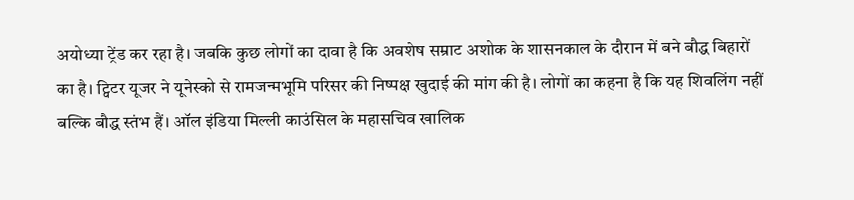अयोध्या ट्रेंड कर रहा है। जबकि कुछ लोगों का दावा है कि अवशेष सम्राट अशोक के शासनकाल के दौरान में बने बौद्ध बिहारों का है। ट्विटर यूजर ने यूनेस्को से रामजन्मभूमि परिसर की निष्पक्ष खुदाई की मांग की है। लोगों का कहना है कि यह शिवलिंग नहीं बल्कि बौद्ध स्तंभ हैं। ऑल इंडिया मिल्ली काउंसिल के महासचिव खालिक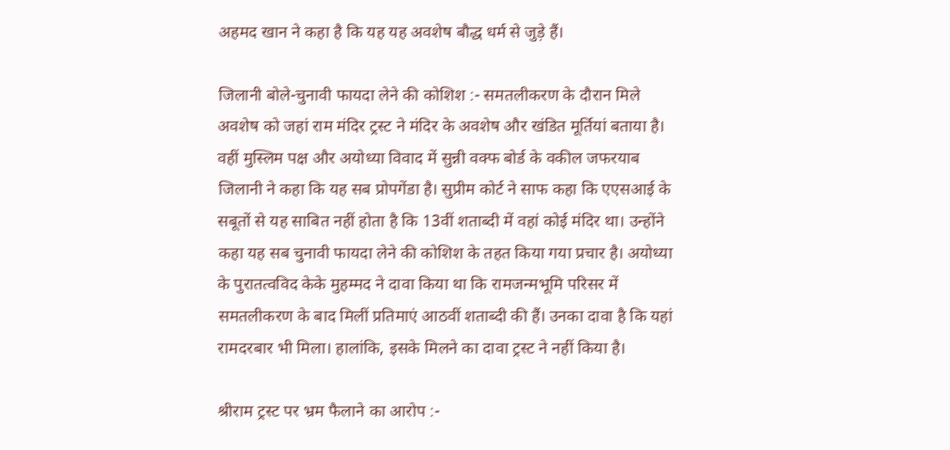अहमद खान ने कहा है कि यह यह अवशेष बौद्ध धर्म से जुड़े हैं।

जिलानी बोले-चुनावी फायदा लेने की कोशिश :- समतलीकरण के दौरान मिले अवशेष को जहां राम मंदिर ट्रस्ट ने मंदिर के अवशेष और खंडित मूर्तियां बताया है। वहीं मुस्लिम पक्ष और अयोध्या विवाद में सुन्नी वक्फ बोर्ड के वकील जफरयाब जिलानी ने कहा कि यह सब प्रोपगेंडा है। सुप्रीम कोर्ट ने साफ कहा कि एएसआई के सबूतों से यह साबित नहीं होता है कि 13वीं शताब्दी में वहां कोई मंदिर था। उन्होंने कहा यह सब चुनावी फायदा लेने की कोशिश के तहत किया गया प्रचार है। अयोध्या के पुरातत्वविद केके मुहम्मद ने दावा किया था कि रामजन्मभूमि परिसर में समतलीकरण के बाद मिलीं प्रतिमाएं आठवीं शताब्दी की हैं। उनका दावा है कि यहां रामदरबार भी मिला। हालांकि, इसके मिलने का दावा ट्रस्ट ने नहीं किया है।

श्रीराम ट्रस्ट पर भ्रम फैलाने का आरोप :-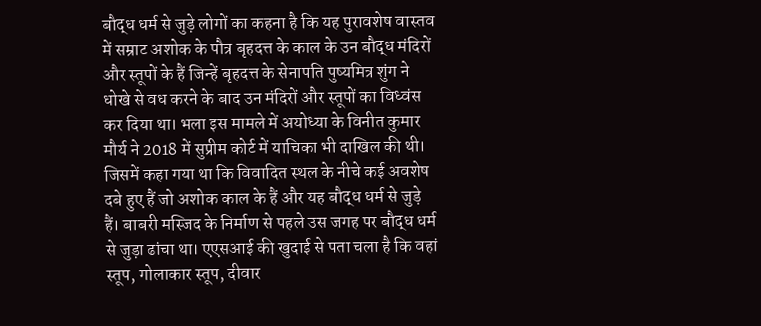बौद्ध धर्म से जुड़े लोगों का कहना है कि यह पुरावशेष वास्तव में सम्राट अशोक के पौत्र बृहदत्त के काल के उन बौद्ध मंदिरों और स्तूपों के हैं जिन्हें बृहदत्त के सेनापति पुष्यमित्र शुंग ने धोखे से वध करने के बाद उन मंदिरों और स्तूपों का विध्वंस कर दिया था। भला इस मामले में अयोध्या के विनीत कुमार मौर्य ने 2018 में सुप्रीम कोर्ट में याचिका भी दाखिल की थी। जिसमें कहा गया था कि विवादित स्थल के नीचे कई अवशेष दबे हुए हैं जो अशोक काल के हैं और यह बौद्ध धर्म से जुड़े हैं। बाबरी मस्जिद के निर्माण से पहले उस जगह पर बौद्ध धर्म से जुड़ा ढांचा था। एएसआई की खुदाई से पता चला है कि वहां स्तूप, गोलाकार स्तूप, दीवार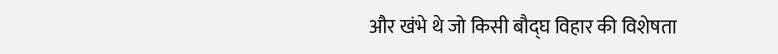और खंभे थे जो किसी बौद्घ विहार की विशेषता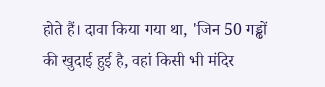होते हैं। दावा किया गया था, 'जिन 50 गड्ढों की खुदाई हुई है, वहां किसी भी मंदिर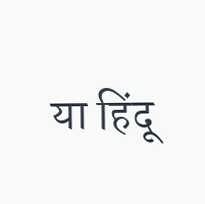या हिंदू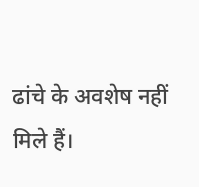ढांचे के अवशेष नहीं मिले हैं।